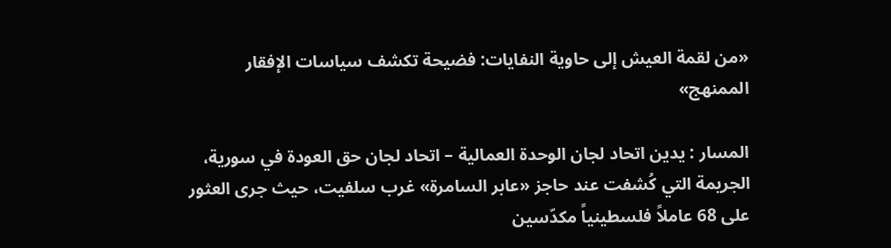«من لقمة العيش إلى حاوية النفايات: فضيحة تكشف سياسات الإفقار الممنهج»

المسار : يدين اتحاد لجان الوحدة العمالية – اتحاد لجان حق العودة في سورية، الجريمة التي كُشفت عند حاجز «عابر السامرة» غرب سلفيت، حيث جرى العثور على 68 عاملاً فلسطينياً مكدّسين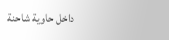داخل حاوية شاحنة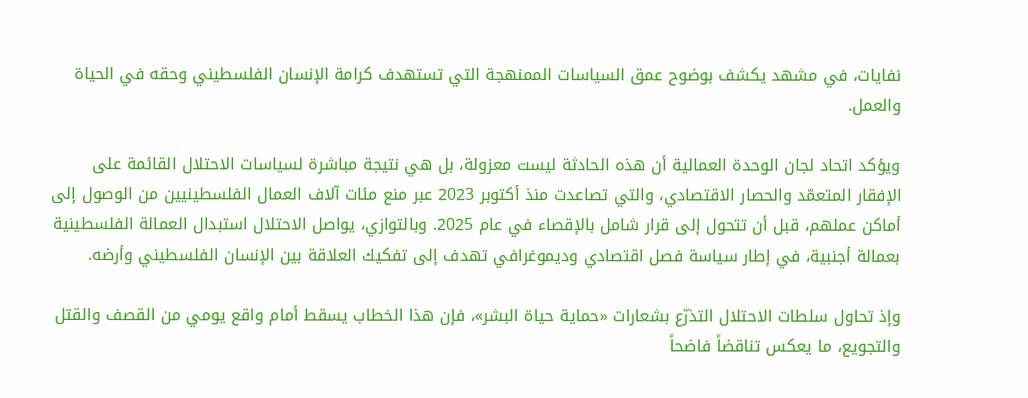نفايات، في مشهد يكشف بوضوح عمق السياسات الممنهجة التي تستهدف كرامة الإنسان الفلسطيني وحقه في الحياة والعمل.

ويؤكد اتحاد لجان الوحدة العمالية أن هذه الحادثة ليست معزولة، بل هي نتيجة مباشرة لسياسات الاحتلال القائمة على الإفقار المتعمّد والحصار الاقتصادي، والتي تصاعدت منذ أكتوبر 2023 عبر منع مئات آلاف العمال الفلسطينيين من الوصول إلى أماكن عملهم، قبل أن تتحول إلى قرار شامل بالإقصاء في عام 2025. وبالتوازي، يواصل الاحتلال استبدال العمالة الفلسطينية بعمالة أجنبية، في إطار سياسة فصل اقتصادي وديموغرافي تهدف إلى تفكيك العلاقة بين الإنسان الفلسطيني وأرضه.

وإذ تحاول سلطات الاحتلال التذرّع بشعارات «حماية حياة البشر»، فإن هذا الخطاب يسقط أمام واقع يومي من القصف والقتل والتجويع، ما يعكس تناقضاً فاضحاً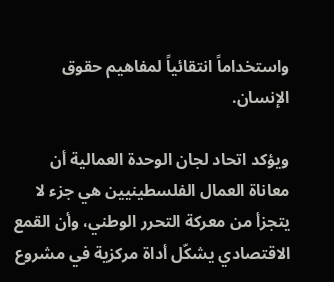واستخداماً انتقائياً لمفاهيم حقوق الإنسان.

ويؤكد اتحاد لجان الوحدة العمالية أن معاناة العمال الفلسطينيين هي جزء لا يتجزأ من معركة التحرر الوطني، وأن القمع الاقتصادي يشكّل أداة مركزية في مشروع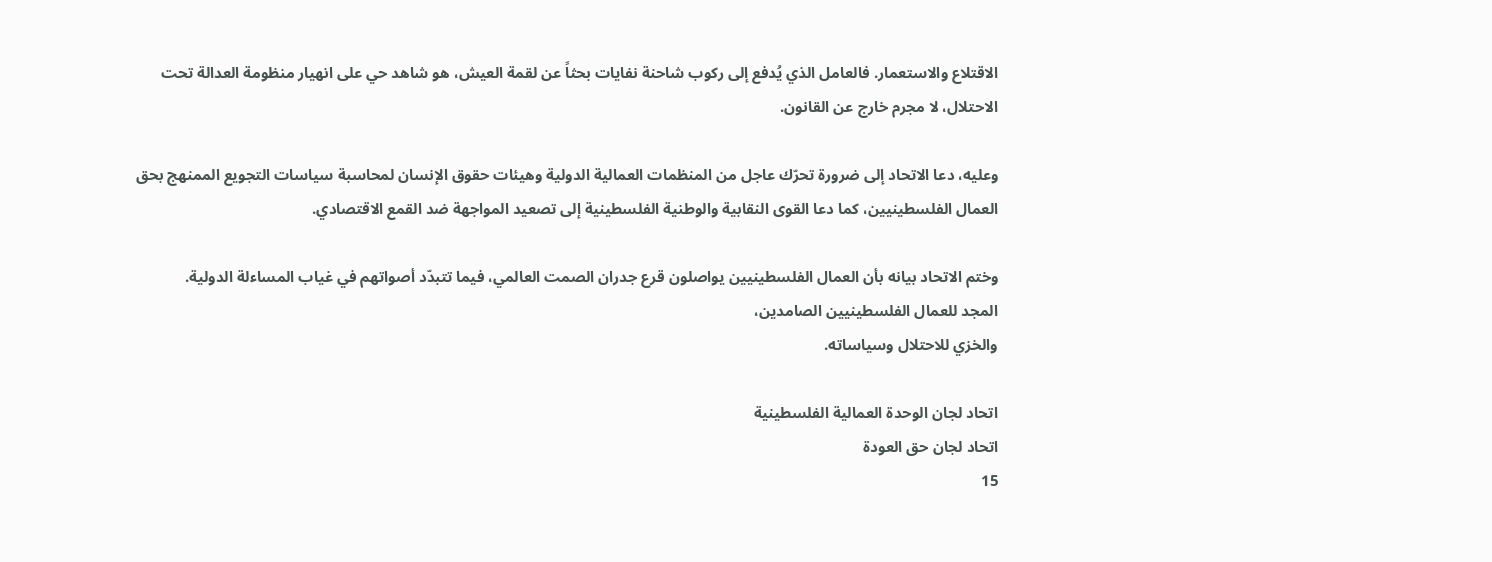الاقتلاع والاستعمار. فالعامل الذي يُدفع إلى ركوب شاحنة نفايات بحثاً عن لقمة العيش، هو شاهد حي على انهيار منظومة العدالة تحت الاحتلال، لا مجرم خارج عن القانون.

وعليه، دعا الاتحاد إلى ضرورة تحرّك عاجل من المنظمات العمالية الدولية وهيئات حقوق الإنسان لمحاسبة سياسات التجويع الممنهج بحق العمال الفلسطينيين، كما دعا القوى النقابية والوطنية الفلسطينية إلى تصعيد المواجهة ضد القمع الاقتصادي.

وختم الاتحاد بيانه بأن العمال الفلسطينيين يواصلون قرع جدران الصمت العالمي، فيما تتبدّد أصواتهم في غياب المساءلة الدولية.
المجد للعمال الفلسطينيين الصامدين،
والخزي للاحتلال وسياساته.

اتحاد لجان الوحدة العمالية الفلسطينية
اتحاد لجان حق العودة
15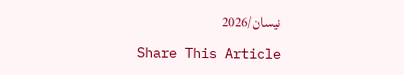نيسان/2026

Share This Article